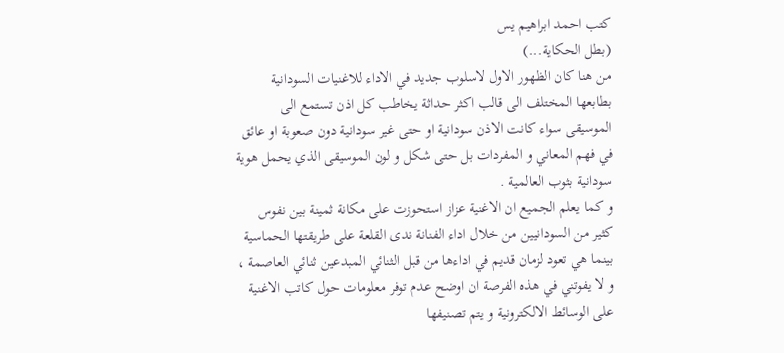كتب احمد ابراهيم يس
(بطل الحكاية...)
من هنا كان الظهور الاول لاسلوب جديد في الاداء للاغنيات السودانية بطابعها المختلف الى قالب اكثر حداثة يخاطب كل اذن تستمع الى الموسيقى سواء كانت الاذن سودانية او حتى غير سودانية دون صعوبة او عائق في فهم المعاني و المفردات بل حتى شكل و لون الموسيقى الذي يحمل هوية سودانية بثوب العالمية .
و كما يعلم الجميع ان الاغنية عزاز استحوزت على مكانة ثمينة بين نفوس كثير من السودانيين من خلال اداء الفنانة ندى القلعة على طريقتها الحماسية بينما هي تعود لزمان قديم في اداءها من قبل الثنائي المبدعين ثنائي العاصمة ، و لا يفوتني في هذه الفرصة ان اوضح عدم توفر معلومات حول كاتب الاغنية على الوسائط الالكترونية و يتم تصنيفها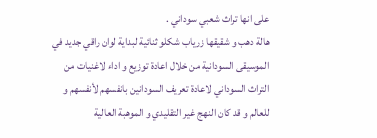على انها تراث شعبي سوداني .
هالة دهب و شقيقها زرياب شكلو ثنائية لبداية لوان راقي جديد في الموسيقى السودانية من خلال اعادة توزيع و اداء لاغنيات من التراث السوداني لاعادة تعريف السودانين بانفسهم لأنفسهم و للعالم و قد كان النهج غير التقليدي و الموهبة العالية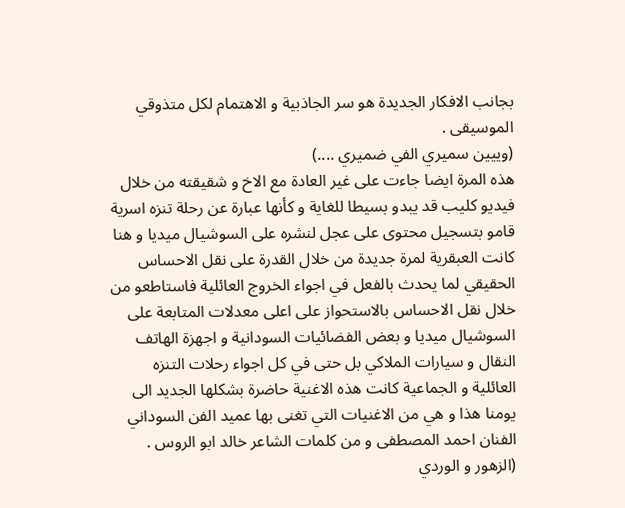بجانب الافكار الجديدة هو سر الجاذبية و الاهتمام لكل متذوقي الموسيقى .
(وييين سميري الفي ضميري ....)
هذه المرة ايضا جاءت على غير العادة مع الاخ و شقيقته من خلال فيديو كليب قد يبدو بسيطا للغاية و كأنها عبارة عن رحلة تنزه اسرية قامو بتسجيل محتوى على عجل لنشره على السوشيال ميديا و هنا كانت العبقرية لمرة جديدة من خلال القدرة على نقل الاحساس الحقيقي لما يحدث بالفعل في اجواء الخروج العائلية فاستاطعو من خلال نقل الاحساس بالاستحواز على اعلى معدلات المتابعة على السوشيال ميديا و بعض الفضائيات السودانية و اجهزة الهاتف النقال و سيارات الملاكي بل حتى في كل اجواء رحلات التنزه العائلية و الجماعية كانت هذه الاغنية حاضرة بشكلها الجديد الى يومنا هذا و هي من الاغنيات التي تغنى بها عميد الفن السوداني الفنان احمد المصطفى و من كلمات الشاعر خالد ابو الروس .
(الزهور و الوردي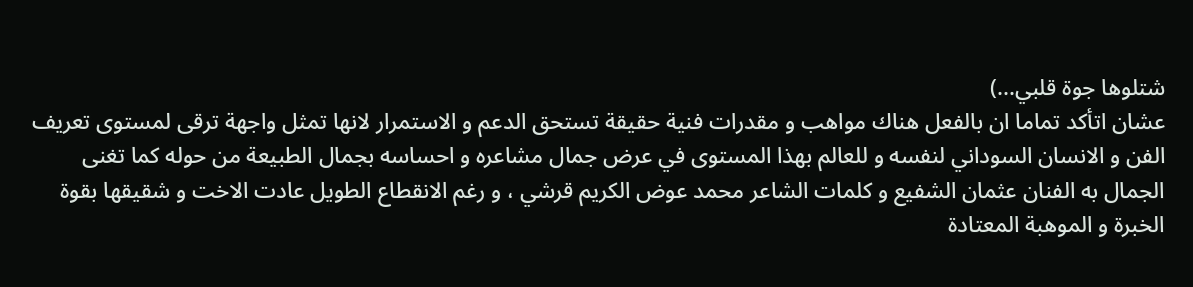شتلوها جوة قلبي...)
عشان اتأكد تماما ان بالفعل هناك مواهب و مقدرات فنية حقيقة تستحق الدعم و الاستمرار لانها تمثل واجهة ترقى لمستوى تعريف الفن و الانسان السوداني لنفسه و للعالم بهذا المستوى في عرض جمال مشاعره و احساسه بجمال الطبيعة من حوله كما تغنى الجمال به الفنان عثمان الشفيع و كلمات الشاعر محمد عوض الكريم قرشي ، و رغم الانقطاع الطويل عادت الاخت و شقيقها بقوة الخبرة و الموهبة المعتادة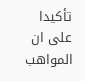تأكيدا على ان المواهب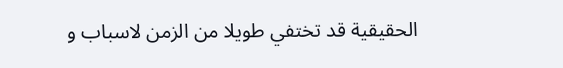الحقيقية قد تختفي طويلا من الزمن لاسباب و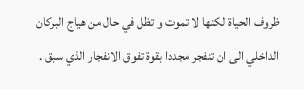ظروف الحياة لكنها لا تموت و تظل في حال من هياج البركان الداخلي الى ان تنفجر مجددا بقوة تفوق الانفجار الذي سبق .